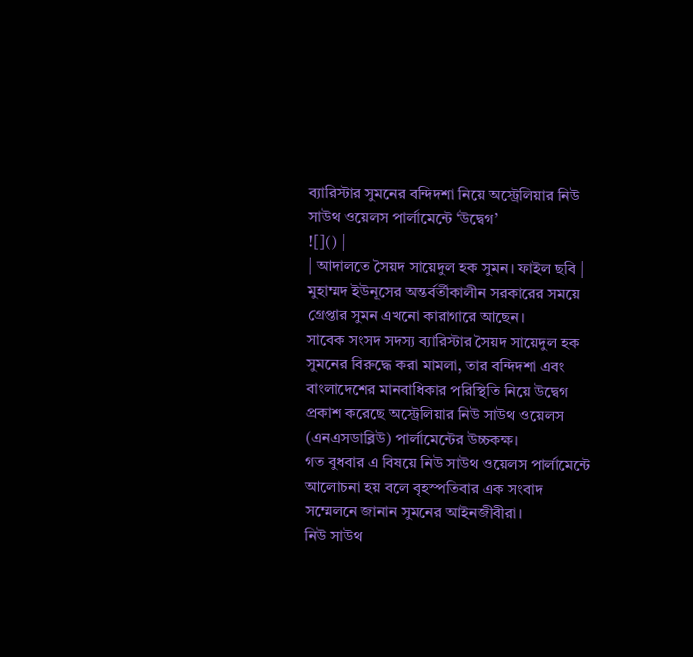ব্যারিস্টার সুমনের বন্দিদশা নিয়ে অস্ট্রেলিয়ার নিউ সাউথ ওয়েলস পার্লামেন্টে ‘উদ্বেগ’
![]() |
| আদালতে সৈয়দ সায়েদুল হক সুমন। ফাইল ছবি |
মুহাম্মদ ইউনূসের অন্তর্বর্তীকালীন সরকারের সময়ে গ্রেপ্তার সুমন এখনো কারাগারে আছেন।
সাবেক সংসদ সদস্য ব্যারিস্টার সৈয়দ সায়েদুল হক সুমনের বিরুদ্ধে করা মামলা, তার বন্দিদশা এবং বাংলাদেশের মানবাধিকার পরিস্থিতি নিয়ে উদ্বেগ প্রকাশ করেছে অস্ট্রেলিয়ার নিউ সাউথ ওয়েলস (এনএসডাব্লিউ) পার্লামেন্টের উচ্চকক্ষ।
গত বুধবার এ বিষয়ে নিউ সাউথ ওয়েলস পার্লামেন্টে আলোচনা হয় বলে বৃহস্পতিবার এক সংবাদ সম্মেলনে জানান সুমনের আইনজীবীরা।
নিউ সাউথ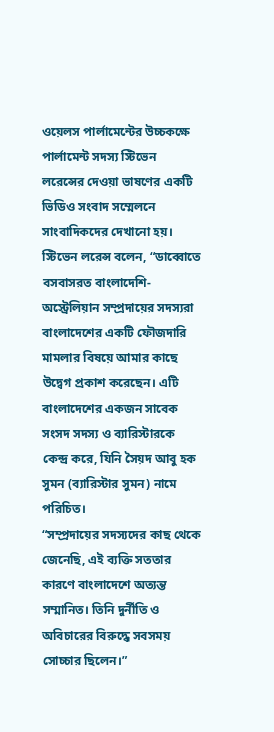ওয়েলস পার্লামেন্টের উচ্চকক্ষে পার্লামেন্ট সদস্য স্টিভেন লরেন্সের দেওয়া ভাষণের একটি ভিডিও সংবাদ সম্মেলনে সাংবাদিকদের দেখানো হয়।
স্টিভেন লরেন্স বলেন, “ডাব্বোতে বসবাসরত বাংলাদেশি-অস্ট্রেলিয়ান সম্প্রদায়ের সদস্যরা বাংলাদেশের একটি ফৌজদারি মামলার বিষয়ে আমার কাছে উদ্বেগ প্রকাশ করেছেন। এটি বাংলাদেশের একজন সাবেক সংসদ সদস্য ও ব্যারিস্টারকে কেন্দ্র করে, যিনি সৈয়দ আবু হক সুমন (ব্যারিস্টার সুমন) নামে পরিচিত।
“সম্প্রদায়ের সদস্যদের কাছ থেকে জেনেছি, এই ব্যক্তি সততার কারণে বাংলাদেশে অত্যন্ত সম্মানিত। তিনি দুর্নীতি ও অবিচারের বিরুদ্ধে সবসময় সোচ্চার ছিলেন।”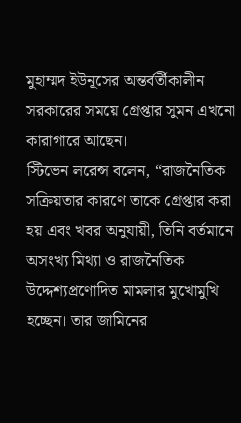মুহাম্মদ ইউনূসের অন্তর্বর্তীকালীন সরকারের সময়ে গ্রেপ্তার সুমন এখনো কারাগারে আছেন।
স্টিভেন লরেন্স বলেন, “রাজনৈতিক সক্রিয়তার কারণে তাকে গ্রেপ্তার করা হয় এবং খবর অনুযায়ী, তিনি বর্তমানে অসংখ্য মিথ্যা ও রাজনৈতিক উদ্দেশ্যপ্রণোদিত মামলার মুখোমুখি হচ্ছেন। তার জামিনের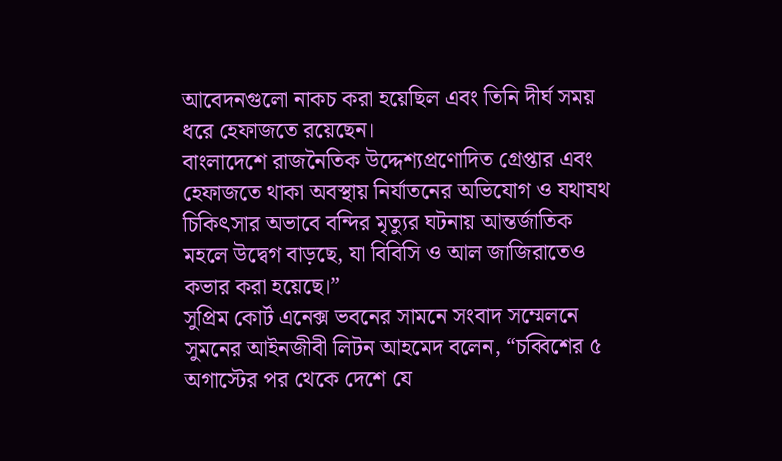আবেদনগুলো নাকচ করা হয়েছিল এবং তিনি দীর্ঘ সময় ধরে হেফাজতে রয়েছেন।
বাংলাদেশে রাজনৈতিক উদ্দেশ্যপ্রণোদিত গ্রেপ্তার এবং হেফাজতে থাকা অবস্থায় নির্যাতনের অভিযোগ ও যথাযথ চিকিৎসার অভাবে বন্দির মৃত্যুর ঘটনায় আন্তর্জাতিক মহলে উদ্বেগ বাড়ছে, যা বিবিসি ও আল জাজিরাতেও কভার করা হয়েছে।”
সুপ্রিম কোর্ট এনেক্স ভবনের সামনে সংবাদ সম্মেলনে সুমনের আইনজীবী লিটন আহমেদ বলেন, “চব্বিশের ৫ অগাস্টের পর থেকে দেশে যে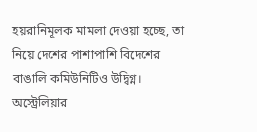হয়রানিমূলক মামলা দেওয়া হচ্ছে, তা নিয়ে দেশের পাশাপাশি বিদেশের বাঙালি কমিউনিটিও উদ্বিগ্ন। অস্ট্রেলিয়ার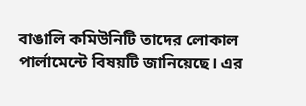বাঙালি কমিউনিটি তাদের লোকাল পার্লামেন্টে বিষয়টি জানিয়েছে। এর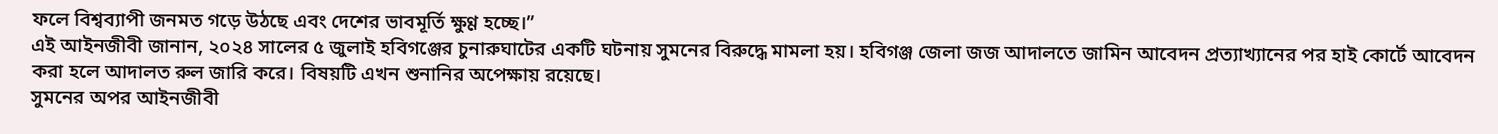ফলে বিশ্বব্যাপী জনমত গড়ে উঠছে এবং দেশের ভাবমূর্তি ক্ষুণ্ণ হচ্ছে।”
এই আইনজীবী জানান, ২০২৪ সালের ৫ জুলাই হবিগঞ্জের চুনারুঘাটের একটি ঘটনায় সুমনের বিরুদ্ধে মামলা হয়। হবিগঞ্জ জেলা জজ আদালতে জামিন আবেদন প্রত্যাখ্যানের পর হাই কোর্টে আবেদন করা হলে আদালত রুল জারি করে। বিষয়টি এখন শুনানির অপেক্ষায় রয়েছে।
সুমনের অপর আইনজীবী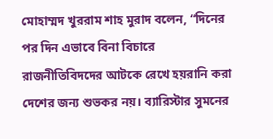মোহাম্মদ খুররাম শাহ মুরাদ বলেন, “দিনের পর দিন এভাবে বিনা বিচারে রাজনীতিবিদদের আটকে রেখে হয়রানি করা দেশের জন্য শুভকর নয়। ব্যারিস্টার সুমনের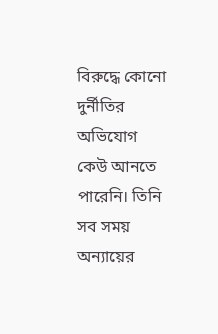বিরুদ্ধে কোনো দুর্নীতির অভিযোগ কেউ আনতে পারেনি। তিনি সব সময় অন্যায়ের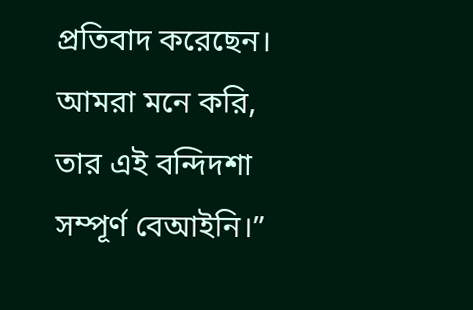প্রতিবাদ করেছেন। আমরা মনে করি, তার এই বন্দিদশা সম্পূর্ণ বেআইনি।”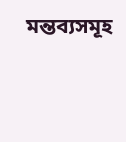মন্তব্যসমূহ